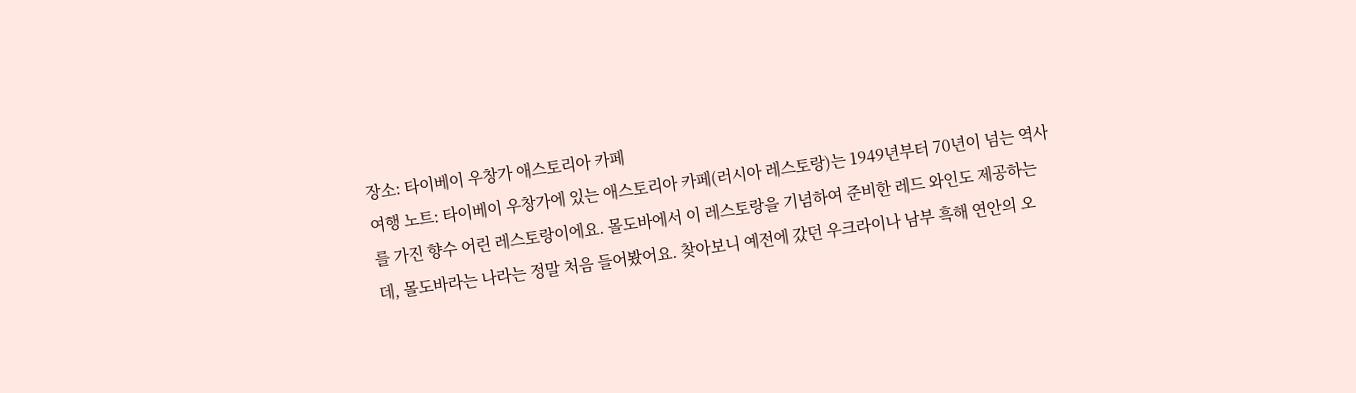장소: 타이베이 우창가 애스토리아 카페
여행 노트: 타이베이 우창가에 있는 애스토리아 카페(러시아 레스토랑)는 1949년부터 70년이 넘는 역사를 가진 향수 어린 레스토랑이에요. 몰도바에서 이 레스토랑을 기념하여 준비한 레드 와인도 제공하는데, 몰도바라는 나라는 정말 처음 들어봤어요. 찾아보니 예전에 갔던 우크라이나 남부 흑해 연안의 오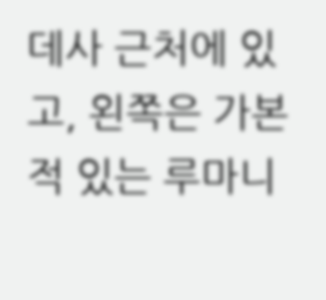데사 근처에 있고, 왼쪽은 가본 적 있는 루마니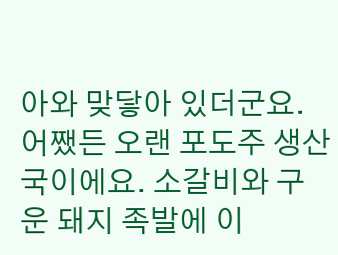아와 맞닿아 있더군요. 어쨌든 오랜 포도주 생산국이에요. 소갈비와 구운 돼지 족발에 이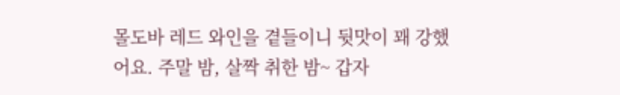몰도바 레드 와인을 곁들이니 뒷맛이 꽤 강했어요. 주말 밤, 살짝 취한 밤~ 갑자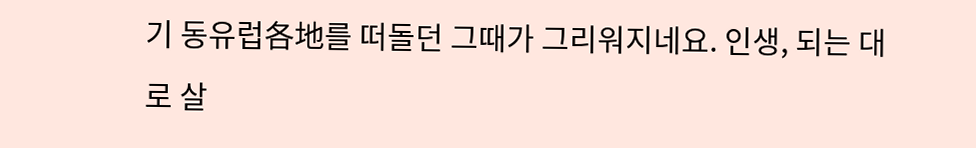기 동유럽各地를 떠돌던 그때가 그리워지네요. 인생, 되는 대로 살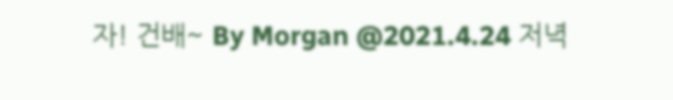자! 건배~ By Morgan @2021.4.24 저녁